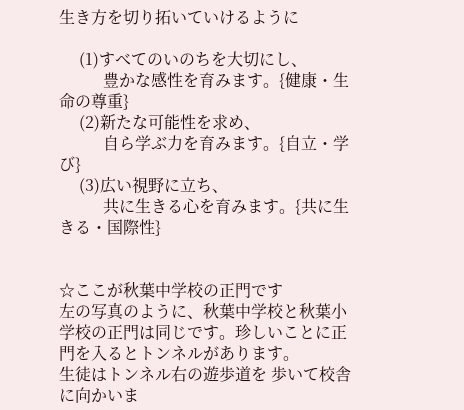生き方を切り拓いていけるように

     (1)すべてのいのちを大切にし、
           豊かな感性を育みます。{健康・生命の尊重}
     (2)新たな可能性を求め、
           自ら学ぶ力を育みます。{自立・学び}
     (3)広い視野に立ち、
           共に生きる心を育みます。{共に生きる・国際性}


☆ここが秋葉中学校の正門です
左の写真のように、秋葉中学校と秋葉小学校の正門は同じです。珍しいことに正門を入るとトンネルがあります。
生徒はトンネル右の遊歩道を 歩いて校舎に向かいま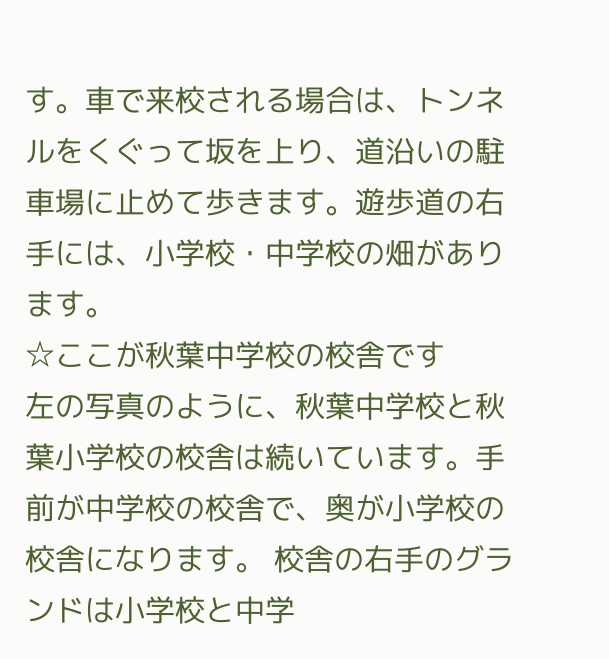す。車で来校される場合は、トンネルをくぐって坂を上り、道沿いの駐車場に止めて歩きます。遊歩道の右手には、小学校・中学校の畑があります。
☆ここが秋葉中学校の校舎です
左の写真のように、秋葉中学校と秋葉小学校の校舎は続いています。手前が中学校の校舎で、奥が小学校の校舎になります。 校舎の右手のグランドは小学校と中学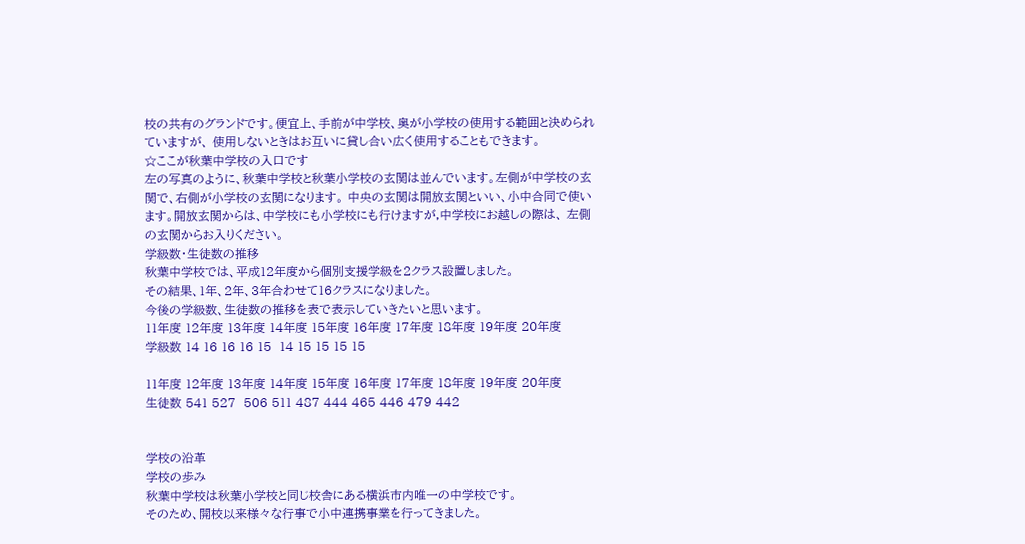校の共有のグランドです。便宜上、手前が中学校、奥が小学校の使用する範囲と決められていますが、 使用しないときはお互いに貸し合い広く使用することもできます。
☆ここが秋葉中学校の入口です
左の写真のように、秋葉中学校と秋葉小学校の玄関は並んでいます。左側が中学校の玄関で、右側が小学校の玄関になります。 中央の玄関は開放玄関といい、小中合同で使います。開放玄関からは、中学校にも小学校にも行けますが,中学校にお越しの際は、 左側の玄関からお入りください。
学級数・生徒数の推移
秋葉中学校では、平成12年度から個別支援学級を2クラス設置しました。
その結果、1年、2年、3年合わせて16クラスになりました。
今後の学級数、生徒数の推移を表で表示していきたいと思います。
11年度 12年度 13年度 14年度 15年度 16年度 17年度 18年度 19年度 20年度
学級数 14 16 16 16 15  14 15 15 15 15

11年度 12年度 13年度 14年度 15年度 16年度 17年度 18年度 19年度 20年度
生徒数 541 527  506 511 487 444 465 446 479 442


学校の沿革
学校の歩み
秋葉中学校は秋葉小学校と同じ校舎にある横浜市内唯一の中学校です。
そのため、開校以来様々な行事で小中連携事業を行ってきました。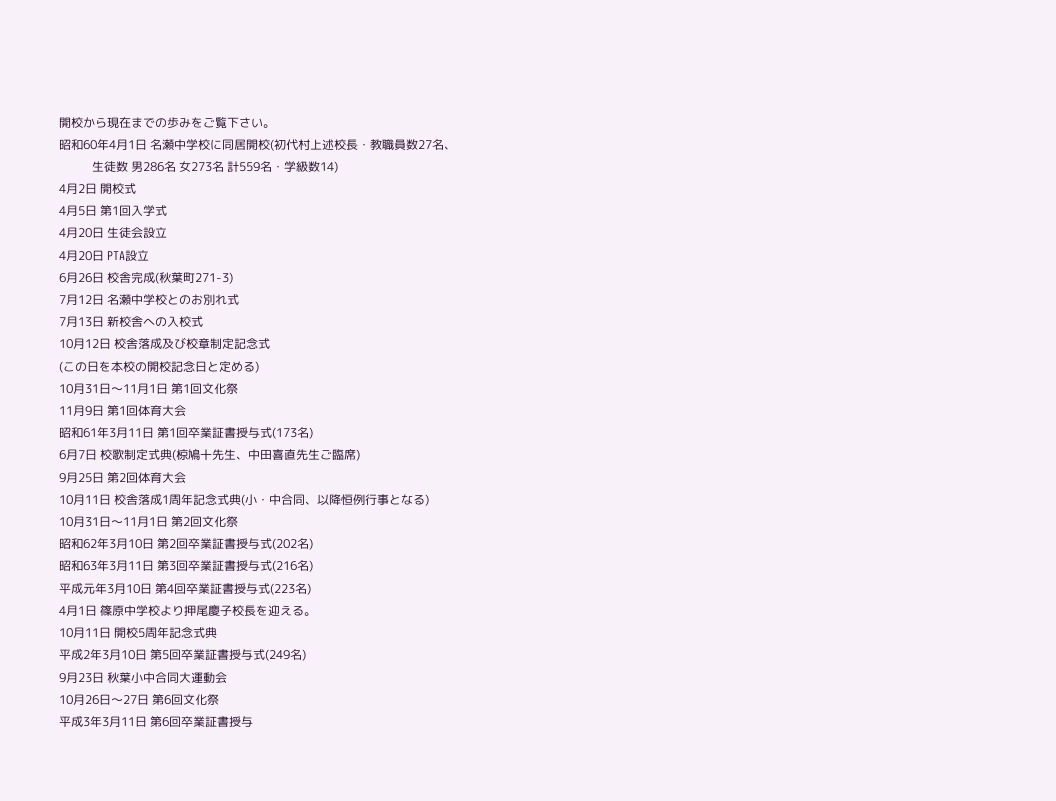開校から現在までの歩みをご覧下さい。
昭和60年4月1日 名瀬中学校に同居開校(初代村上述校長・教職員数27名、
           生徒数 男286名 女273名 計559名・学級数14)
4月2日 開校式
4月5日 第1回入学式
4月20日 生徒会設立
4月20日 PTA設立
6月26日 校舎完成(秋葉町271-3)
7月12日 名瀬中学校とのお別れ式
7月13日 新校舎への入校式
10月12日 校舎落成及び校章制定記念式
(この日を本校の開校記念日と定める)
10月31日〜11月1日 第1回文化祭
11月9日 第1回体育大会
昭和61年3月11日 第1回卒業証書授与式(173名)
6月7日 校歌制定式典(椋鳩十先生、中田喜直先生ご臨席)
9月25日 第2回体育大会
10月11日 校舎落成1周年記念式典(小・中合同、以降恒例行事となる)
10月31日〜11月1日 第2回文化祭
昭和62年3月10日 第2回卒業証書授与式(202名)
昭和63年3月11日 第3回卒業証書授与式(216名)
平成元年3月10日 第4回卒業証書授与式(223名)
4月1日 篠原中学校より押尾慶子校長を迎える。
10月11日 開校5周年記念式典
平成2年3月10日 第5回卒業証書授与式(249名)
9月23日 秋葉小中合同大運動会
10月26日〜27日 第6回文化祭
平成3年3月11日 第6回卒業証書授与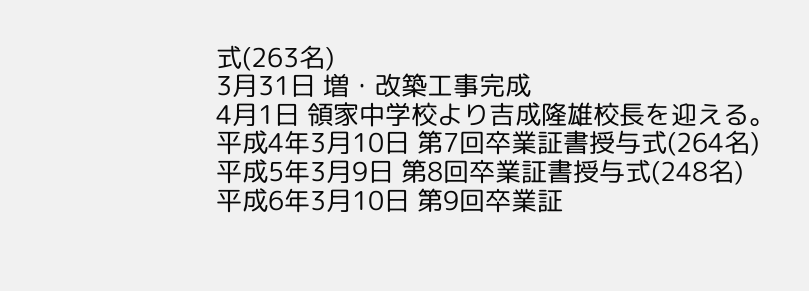式(263名)
3月31日 増・改築工事完成
4月1日 領家中学校より吉成隆雄校長を迎える。
平成4年3月10日 第7回卒業証書授与式(264名)
平成5年3月9日 第8回卒業証書授与式(248名)
平成6年3月10日 第9回卒業証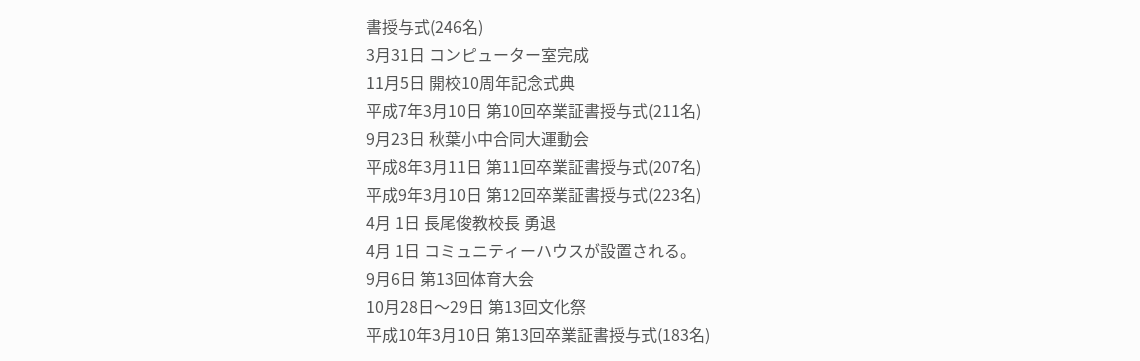書授与式(246名)
3月31日 コンピューター室完成
11月5日 開校10周年記念式典
平成7年3月10日 第10回卒業証書授与式(211名)
9月23日 秋葉小中合同大運動会
平成8年3月11日 第11回卒業証書授与式(207名)
平成9年3月10日 第12回卒業証書授与式(223名)
4月 1日 長尾俊教校長 勇退
4月 1日 コミュニティーハウスが設置される。
9月6日 第13回体育大会
10月28日〜29日 第13回文化祭
平成10年3月10日 第13回卒業証書授与式(183名)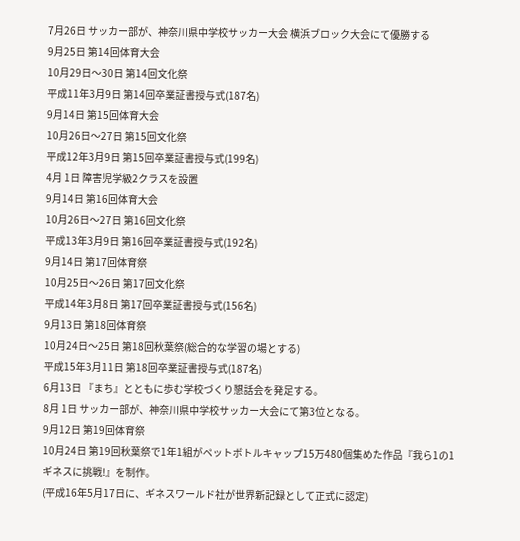7月26日 サッカー部が、神奈川県中学校サッカー大会 横浜ブロック大会にて優勝する
9月25日 第14回体育大会
10月29日〜30日 第14回文化祭
平成11年3月9日 第14回卒業証書授与式(187名)
9月14日 第15回体育大会
10月26日〜27日 第15回文化祭
平成12年3月9日 第15回卒業証書授与式(199名)
4月 1日 障害児学級2クラスを設置
9月14日 第16回体育大会
10月26日〜27日 第16回文化祭
平成13年3月9日 第16回卒業証書授与式(192名)
9月14日 第17回体育祭
10月25日〜26日 第17回文化祭
平成14年3月8日 第17回卒業証書授与式(156名)
9月13日 第18回体育祭
10月24日〜25日 第18回秋葉祭(総合的な学習の場とする)
平成15年3月11日 第18回卒業証書授与式(187名)
6月13日 『まち』とともに歩む学校づくり懇話会を発足する。
8月 1日 サッカー部が、神奈川県中学校サッカー大会にて第3位となる。
9月12日 第19回体育祭
10月24日 第19回秋葉祭で1年1組がペットボトルキャップ15万480個集めた作品『我ら1の1 ギネスに挑戦!』を制作。
(平成16年5月17日に、ギネスワールド社が世界新記録として正式に認定)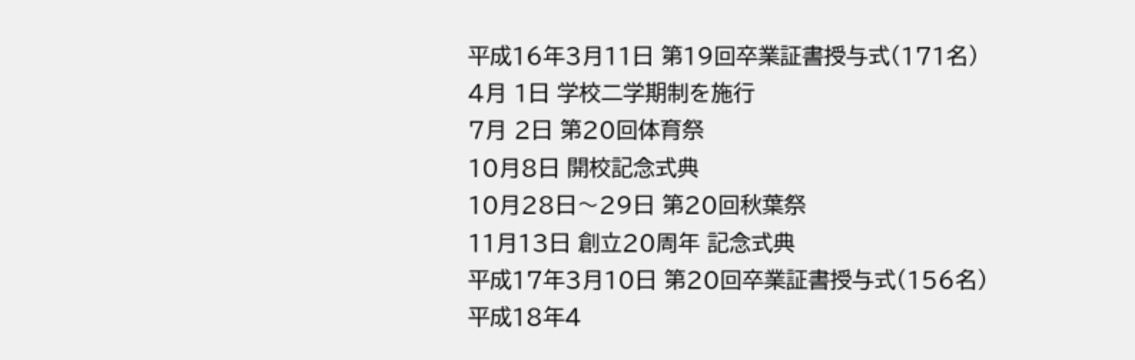平成16年3月11日 第19回卒業証書授与式(171名)
4月 1日 学校二学期制を施行
7月 2日 第20回体育祭
10月8日 開校記念式典
10月28日〜29日 第20回秋葉祭
11月13日 創立20周年 記念式典
平成17年3月10日 第20回卒業証書授与式(156名)
平成18年4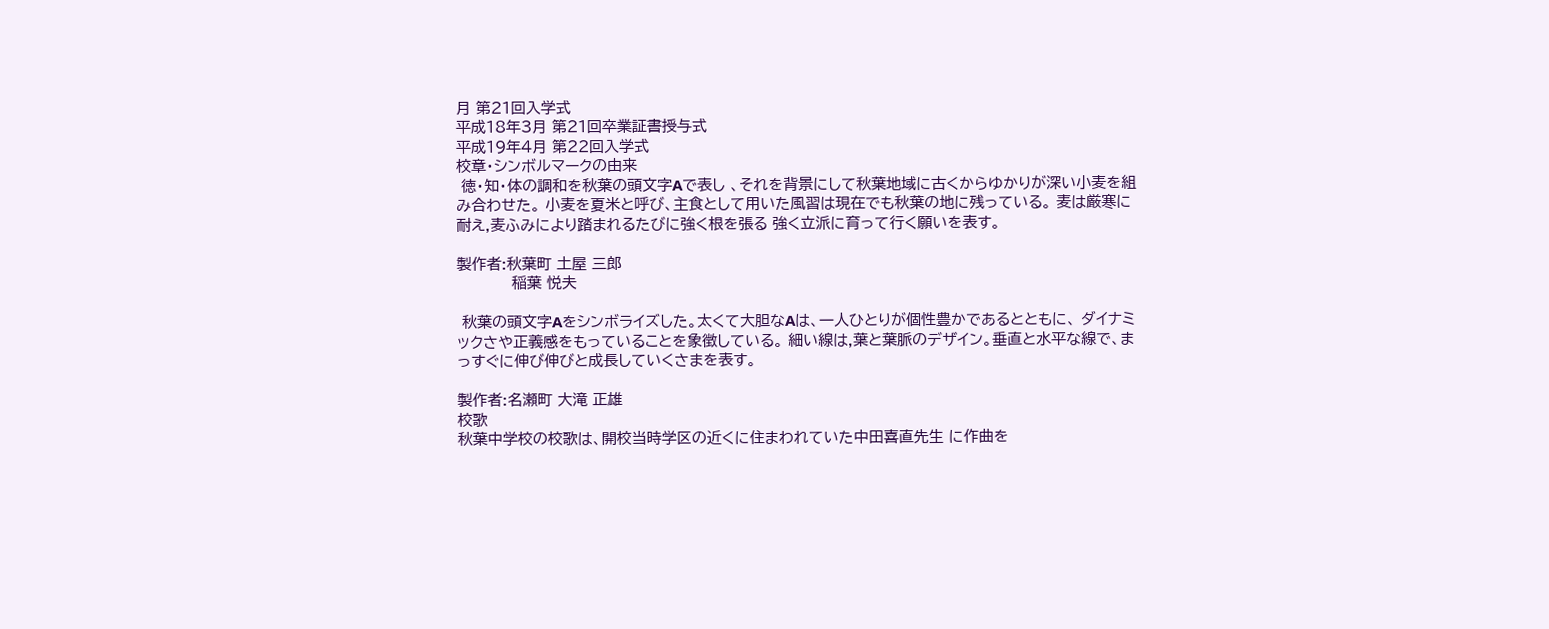月 第21回入学式
平成18年3月 第21回卒業証書授与式
平成19年4月 第22回入学式
校章・シンボルマークの由来
 徳・知・体の調和を秋葉の頭文字Aで表し 、それを背景にして秋葉地域に古くからゆかりが深い小麦を組み合わせた。 小麦を夏米と呼び、主食として用いた風習は現在でも秋葉の地に残っている。 麦は厳寒に耐え,麦ふみにより踏まれるたびに強く根を張る 強く立派に育って行く願いを表す。

製作者:秋葉町 土屋 三郎
           稲葉 悦夫

 秋葉の頭文字Aをシンボライズした。太くて大胆なAは、一人ひとりが個性豊かであるとともに、 ダイナミックさや正義感をもっていることを象徴している。 細い線は,葉と葉脈のデザイン。垂直と水平な線で、まっすぐに伸び伸びと成長していくさまを表す。

製作者:名瀬町 大滝 正雄
校歌
秋葉中学校の校歌は、開校当時学区の近くに住まわれていた中田喜直先生 に作曲を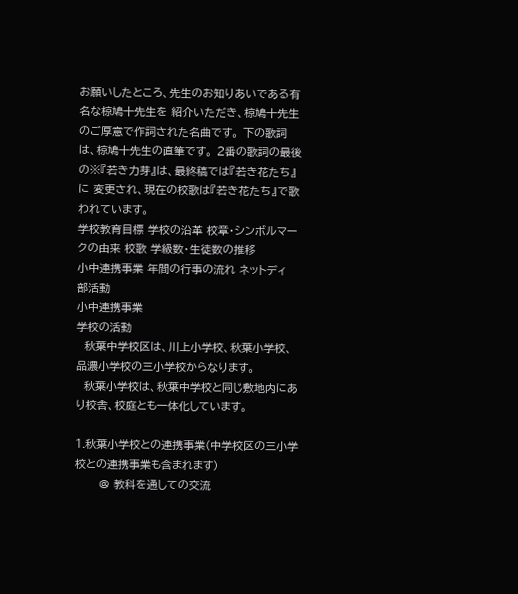お願いしたところ、先生のお知りあいである有名な椋鳩十先生を 紹介いただき、椋鳩十先生のご厚意で作詞された名曲です。 下の歌詞は、椋鳩十先生の直筆です。 2番の歌詞の最後の※『若き力芽』は、最終稿では『若き花たち』に 変更され、現在の校歌は『若き花たち』で歌われています。
学校教育目標 学校の沿革 校章・シンボルマークの由来 校歌 学級数・生徒数の推移
小中連携事業 年間の行事の流れ ネットディ 部活動
小中連携事業
学校の活動
  秋葉中学校区は、川上小学校、秋葉小学校、品濃小学校の三小学校からなります。
  秋葉小学校は、秋葉中学校と同じ敷地内にあり校舎、校庭とも一体化しています。

1.秋葉小学校との連携事業(中学校区の三小学校との連携事業も含まれます)
      @ 教科を通しての交流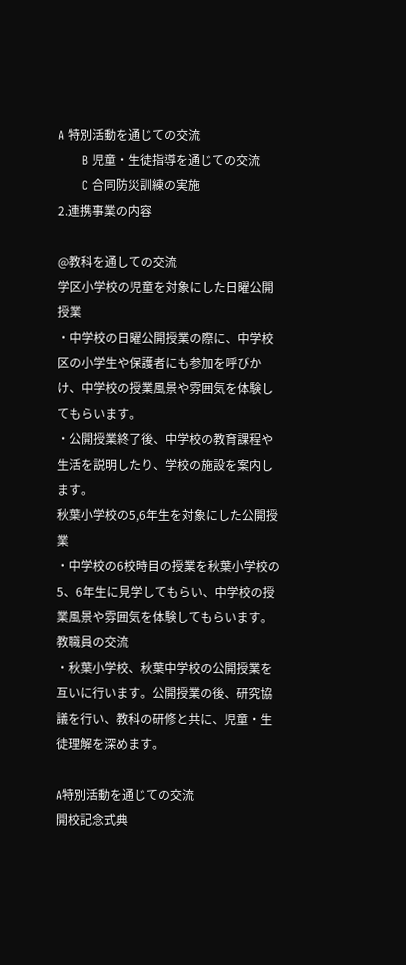A 特別活動を通じての交流
      B 児童・生徒指導を通じての交流
      C 合同防災訓練の実施
2.連携事業の内容

@教科を通しての交流
学区小学校の児童を対象にした日曜公開授業
・中学校の日曜公開授業の際に、中学校区の小学生や保護者にも参加を呼びかけ、中学校の授業風景や雰囲気を体験してもらいます。
・公開授業終了後、中学校の教育課程や生活を説明したり、学校の施設を案内します。
秋葉小学校の5,6年生を対象にした公開授業
・中学校の6校時目の授業を秋葉小学校の5、6年生に見学してもらい、中学校の授業風景や雰囲気を体験してもらいます。
教職員の交流
・秋葉小学校、秋葉中学校の公開授業を互いに行います。公開授業の後、研究協議を行い、教科の研修と共に、児童・生徒理解を深めます。

A特別活動を通じての交流
開校記念式典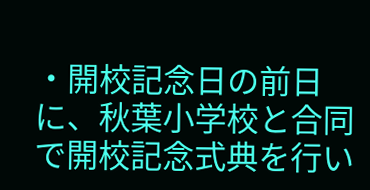・開校記念日の前日に、秋葉小学校と合同で開校記念式典を行い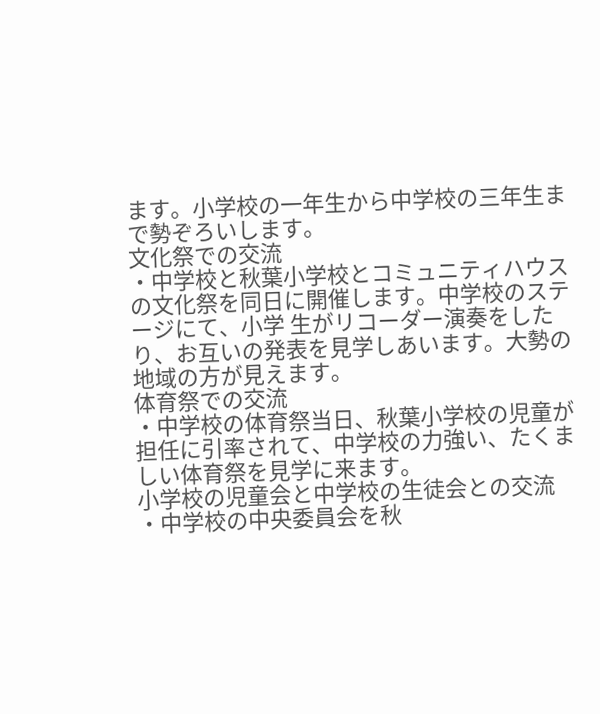ます。小学校の一年生から中学校の三年生まで勢ぞろいします。
文化祭での交流
・中学校と秋葉小学校とコミュニティハウスの文化祭を同日に開催します。中学校のステージにて、小学 生がリコーダー演奏をしたり、お互いの発表を見学しあいます。大勢の地域の方が見えます。
体育祭での交流
・中学校の体育祭当日、秋葉小学校の児童が担任に引率されて、中学校の力強い、たくましい体育祭を見学に来ます。
小学校の児童会と中学校の生徒会との交流
・中学校の中央委員会を秋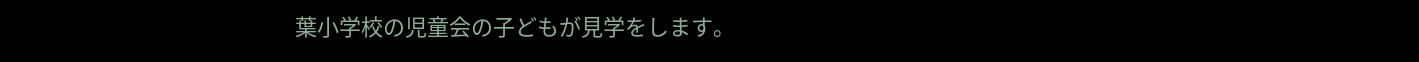葉小学校の児童会の子どもが見学をします。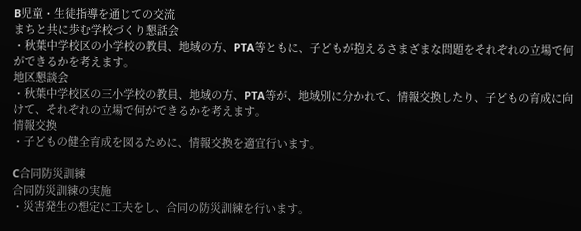B児童・生徒指導を通じての交流
まちと共に歩む学校づくり懇話会
・秋葉中学校区の小学校の教員、地域の方、PTA等ともに、子どもが抱えるさまざまな問題をそれぞれの立場で何ができるかを考えます。
地区懇談会
・秋葉中学校区の三小学校の教員、地域の方、PTA等が、地域別に分かれて、情報交換したり、子どもの育成に向けて、それぞれの立場で何ができるかを考えます。
情報交換
・子どもの健全育成を図るために、情報交換を適宜行います。

C合同防災訓練
合同防災訓練の実施
・災害発生の想定に工夫をし、合同の防災訓練を行います。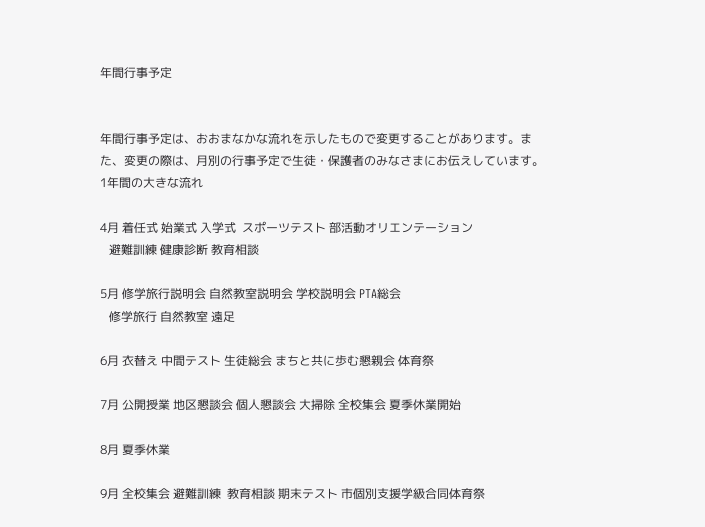年間行事予定


年間行事予定は、おおまなかな流れを示したもので変更することがあります。また、変更の際は、月別の行事予定で生徒・保護者のみなさまにお伝えしています。
1年間の大きな流れ

4月 着任式 始業式 入学式  スポーツテスト 部活動オリエンテーション
   避難訓練 健康診断 教育相談

5月 修学旅行説明会 自然教室説明会 学校説明会 PTA総会
   修学旅行 自然教室 遠足

6月 衣替え 中間テスト 生徒総会 まちと共に歩む懇親会 体育祭

7月 公開授業 地区懇談会 個人懇談会 大掃除 全校集会 夏季休業開始

8月 夏季休業

9月 全校集会 避難訓練  教育相談 期末テスト 市個別支援学級合同体育祭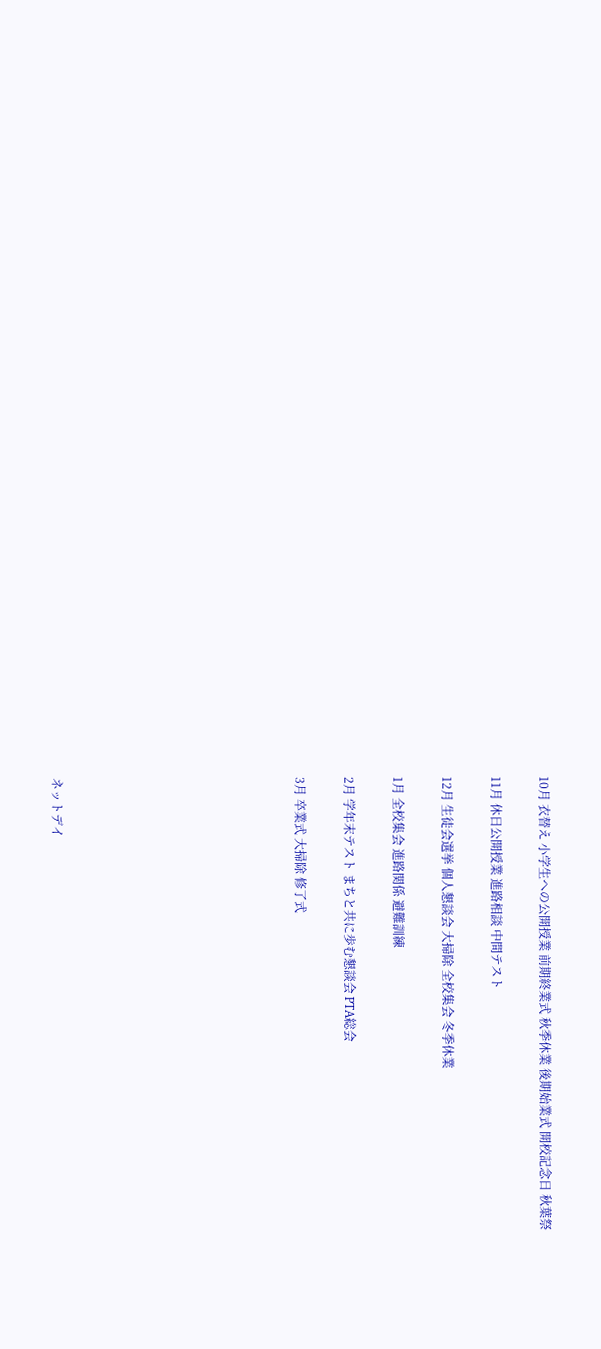10月 衣替え 小学生への公開授業 前期終業式 秋季休業 後期始業式 開校記念日 秋葉祭

11月 休日公開授業 進路相談 中間テスト

12月 生徒会選挙 個人懇談会 大掃除 全校集会 冬季休業

1月 全校集会 進路関係 避難訓練

2月 学年末テスト まちと共に歩む懇談会 PTA総会

3月 卒業式 大掃除 修了式









ネットデイ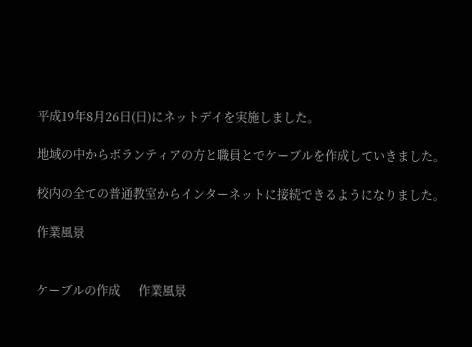平成19年8月26日(日)にネットデイを実施しました。

地域の中からボランティアの方と職員とでケーブルを作成していきました。

校内の全ての普通教室からインターネットに接続できるようになりました。

作業風景


ケーブルの作成      作業風景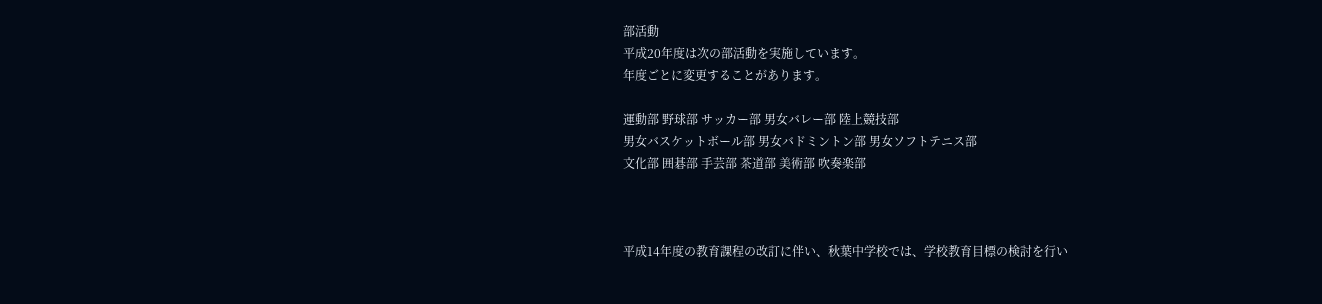部活動
平成20年度は次の部活動を実施しています。
年度ごとに変更することがあります。

運動部 野球部 サッカー部 男女バレー部 陸上競技部
男女バスケットボール部 男女バドミントン部 男女ソフトテニス部
文化部 囲碁部 手芸部 茶道部 美術部 吹奏楽部



平成14年度の教育課程の改訂に伴い、秋葉中学校では、学校教育目標の検討を行い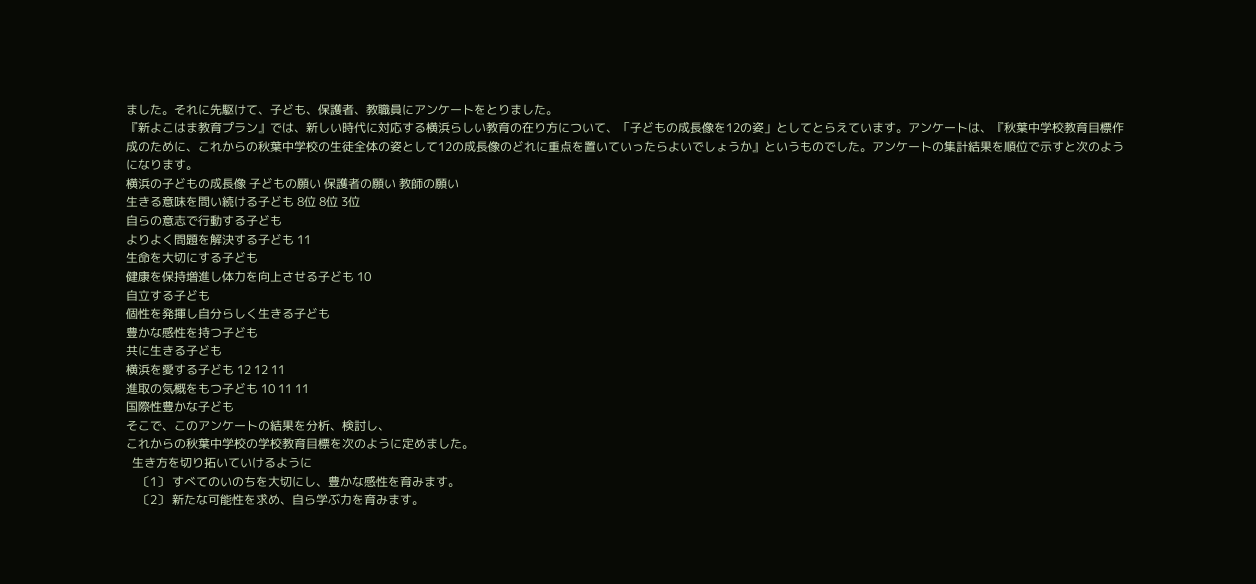ました。それに先駆けて、子ども、保護者、教職員にアンケートをとりました。
『新よこはま教育プラン』では、新しい時代に対応する横浜らしい教育の在り方について、「子どもの成長像を12の姿」としてとらえています。アンケートは、『秋葉中学校教育目標作成のために、これからの秋葉中学校の生徒全体の姿として12の成長像のどれに重点を置いていったらよいでしょうか』というものでした。アンケートの集計結果を順位で示すと次のようになります。
横浜の子どもの成長像 子どもの願い 保護者の願い 教師の願い
生きる意味を問い続ける子ども 8位 8位 3位
自らの意志で行動する子ども
よりよく問題を解決する子ども 11
生命を大切にする子ども
健康を保持増進し体力を向上させる子ども 10
自立する子ども
個性を発揮し自分らしく生きる子ども
豊かな感性を持つ子ども
共に生きる子ども
横浜を愛する子ども 12 12 11
進取の気概をもつ子ども 10 11 11
国際性豊かな子ども
そこで、このアンケートの結果を分析、検討し、
これからの秋葉中学校の学校教育目標を次のように定めました。
  生き方を切り拓いていけるように
    〔1〕 すべてのいのちを大切にし、豊かな感性を育みます。
    〔2〕 新たな可能性を求め、自ら学ぶ力を育みます。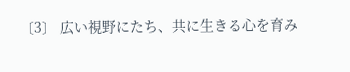〔3〕 広い視野にたち、共に生きる心を育み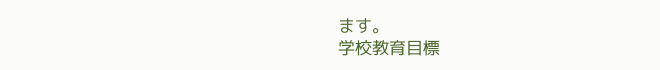ます。
学校教育目標